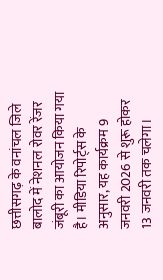छत्तीसगढ़ के वनांचल जिले बालोद में नेशनल रोवर रेंजर जंबूरी का आयोजन किया गया है। मीडिया रिपोर्ट्स के अनुसार, यह कार्यक्रम 9 जनवरी 2026 से शुरू होकर 13 जनवरी तक चलेगा।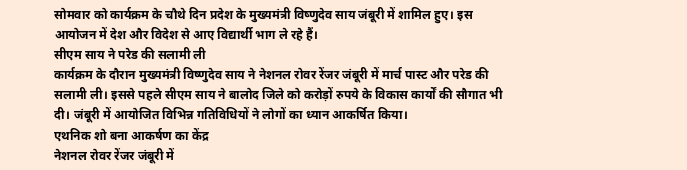सोमवार को कार्यक्रम के चौथे दिन प्रदेश के मुख्यमंत्री विष्णुदेव साय जंबूरी में शामिल हुए। इस आयोजन में देश और विदेश से आए विद्यार्थी भाग ले रहे हैं।
सीएम साय ने परेड की सलामी ली
कार्यक्रम के दौरान मुख्यमंत्री विष्णुदेव साय ने नेशनल रोवर रेंजर जंबूरी में मार्च पास्ट और परेड की सलामी ली। इससे पहले सीएम साय ने बालोद जिले को करोड़ों रुपये के विकास कार्यों की सौगात भी दी। जंबूरी में आयोजित विभिन्न गतिविधियों ने लोगों का ध्यान आकर्षित किया।
एथनिक शो बना आकर्षण का केंद्र
नेशनल रोवर रेंजर जंबूरी में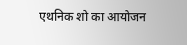एथनिक शो का आयोजन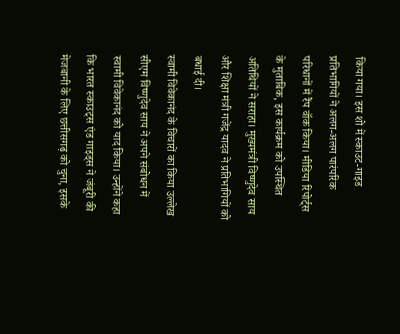किया गया। इस शो में स्काउट-गाइड प्रतिभागियों ने अलग-अलग पारंपरिक परिधानों में रैंप वॉक किया। मीडिया रिपोर्ट्स के मुताबिक, इस कार्यक्रम को उपस्थित अतिथियों ने सराहा। मुख्यमंत्री विष्णुदेव साय और शिक्षा मंत्री गजेंद्र यादव ने प्रतिभागियों को बधाई दी।
स्वामी विवेकानंद के विचारों का किया उल्लेख
सीएम विष्णुदेव साय ने अपने संबोधन में स्वामी विवेकानंद को याद किया। उन्होंने कहा कि भारत स्काउट्स एंड गाइड्स ने जंबूरी की मेजबानी के लिए छत्तीसगढ़ को चुना, इसके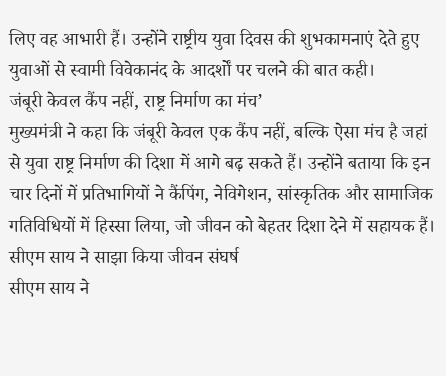लिए वह आभारी हैं। उन्होंने राष्ट्रीय युवा दिवस की शुभकामनाएं देते हुए युवाओं से स्वामी विवेकानंद के आदर्शों पर चलने की बात कही।
जंबूरी केवल कैंप नहीं, राष्ट्र निर्माण का मंच’
मुख्यमंत्री ने कहा कि जंबूरी केवल एक कैंप नहीं, बल्कि ऐसा मंच है जहां से युवा राष्ट्र निर्माण की दिशा में आगे बढ़ सकते हैं। उन्होंने बताया कि इन चार दिनों में प्रतिभागियों ने कैंपिंग, नेविगेशन, सांस्कृतिक और सामाजिक गतिविधियों में हिस्सा लिया, जो जीवन को बेहतर दिशा देने में सहायक हैं।
सीएम साय ने साझा किया जीवन संघर्ष
सीएम साय ने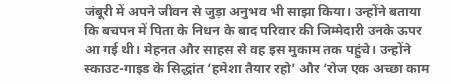जंबूरी में अपने जीवन से जुड़ा अनुभव भी साझा किया। उन्होंने बताया कि बचपन में पिता के निधन के बाद परिवार की जिम्मेदारी उनके ऊपर आ गई थी। मेहनत और साहस से वह इस मुकाम तक पहुंचे। उन्होंने स्काउट-गाइड के सिद्धांत ‘हमेशा तैयार रहो’ और ‘रोज एक अच्छा काम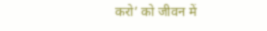करो’ को जीवन में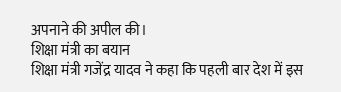अपनाने की अपील की।
शिक्षा मंत्री का बयान
शिक्षा मंत्री गजेंद्र यादव ने कहा कि पहली बार देश में इस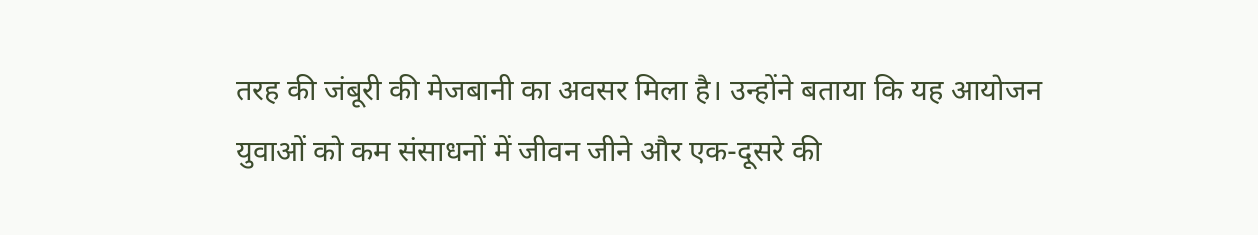तरह की जंबूरी की मेजबानी का अवसर मिला है। उन्होंने बताया कि यह आयोजन युवाओं को कम संसाधनों में जीवन जीने और एक-दूसरे की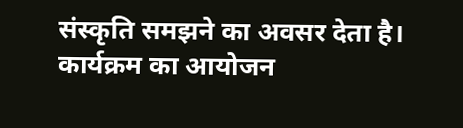संस्कृति समझने का अवसर देता है। कार्यक्रम का आयोजन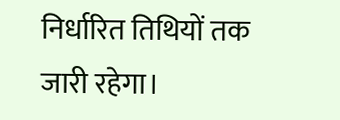निर्धारित तिथियों तक जारी रहेगा।